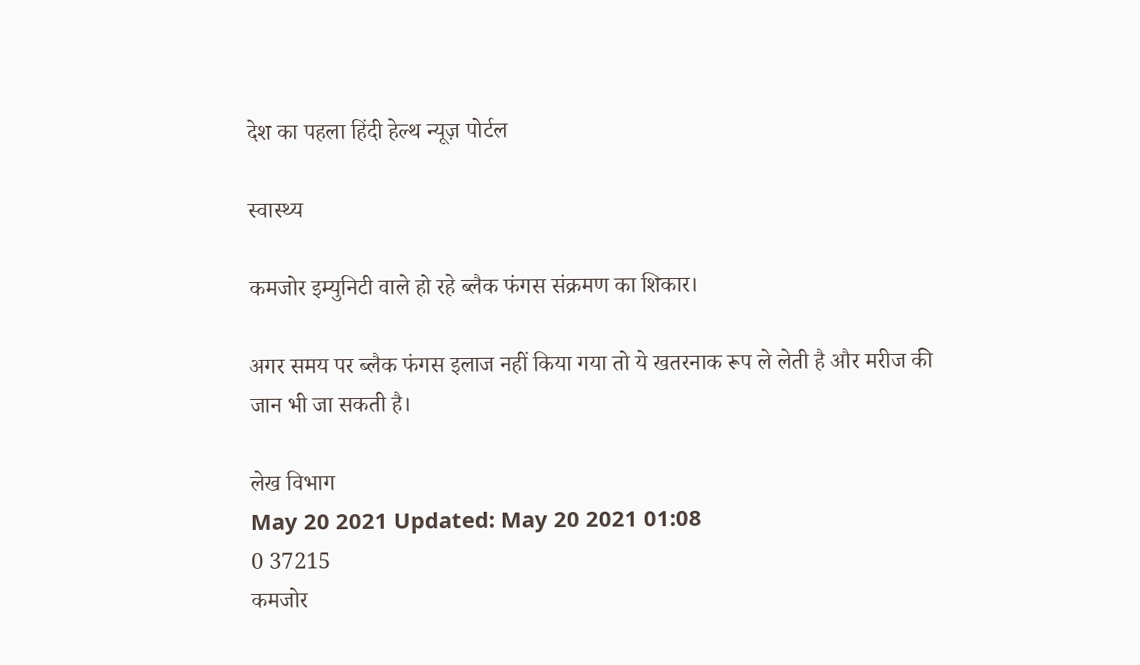देश का पहला हिंदी हेल्थ न्यूज़ पोर्टल

स्वास्थ्य

कमजोर इम्युनिटी वाले हो रहे ब्लैक फंगस संक्रमण का शिकार।

अगर समय पर ब्लैक फंगस इलाज नहीं किया गया तो ये खतरनाक रूप ले लेती है और मरीज की जान भी जा सकती है।

लेख विभाग
May 20 2021 Updated: May 20 2021 01:08
0 37215
कमजोर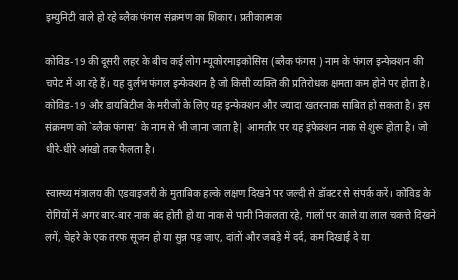इम्युनिटी वाले हो रहे ब्लैक फंगस संक्रमण का शिकार। प्रतीकात्मक

कोविड-19 की दूसरी लहर के बीच कई लोग म्यूकोरमाइकोसिस (ब्लैक फंगस ) नाम के फंगल इन्फेक्शन की चपेट में आ रहे हैं। यह दुर्लभ फंगल इन्फेक्शन है जो किसी व्यक्ति की प्रतिरोधक क्षमता कम होने पर होता है। कोविड-19 और डायबिटीज के मरीजों के लिए यह इन्फेक्शन और ज्यादा खतरनाक साबित हो सकता है। इस संक्रमण को `ब्लैक फंगस’ के नाम से भी जाना जाता है| आमतौर पर यह इंफेक्शन नाक से शुरू होता है। जो धीरे-धीरे आंखो तक फैलता है।

स्वास्थ्य मंत्रालय की एडवाइजरी के मुताबिक हल्के लक्षण दिखने पर जल्दी से डॉक्टर से संपर्क करें। कोविड के रोगियों में अगर बार-बार नाक बंद होती हो या नाक से पानी निकलता रहे, गालों पर काले या लाल चकत्ते दिखने लगें, चेहरे के एक तरफ सूजन हो या सुन्न पड़ जाए, दांतों और जबड़े में दर्द, कम दिखाई दे या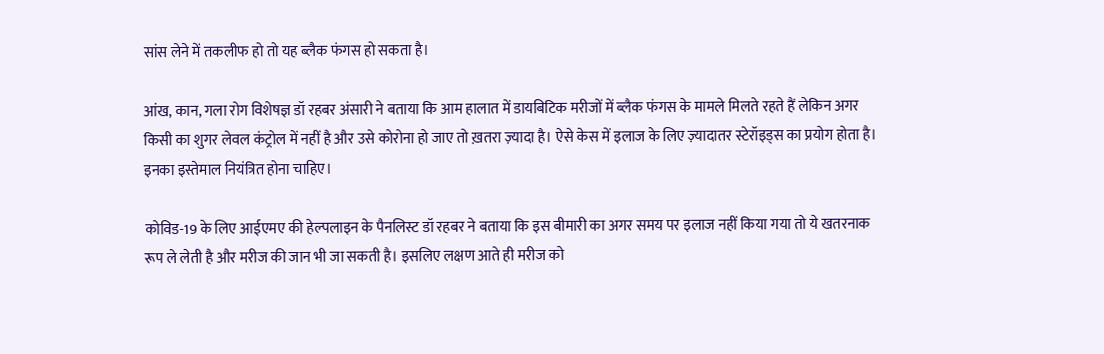सांस लेने में तकलीफ हो तो यह ब्लैक फंगस हो सकता है।

आंख, कान, गला रोग विशेषज्ञ डॉ रहबर अंसारी ने बताया कि आम हालात में डायबिटिक मरीजों में ब्लैक फंगस के मामले मिलते रहते हैं लेकिन अगर किसी का शुगर लेवल कंट्रोल में नहीं है और उसे कोरोना हो जाए तो ख़तरा ज़्यादा है। ऐसे केस में इलाज के लिए ज़्यादातर स्टेरॉइड्स का प्रयोग होता है। इनका इस्तेमाल नियंत्रित होना चाहिए।

कोविड-19 के लिए आईएमए की हेल्पलाइन के पैनलिस्ट डॉ रहबर ने बताया कि इस बीमारी का अगर समय पर इलाज नहीं किया गया तो ये खतरनाक रूप ले लेती है और मरीज की जान भी जा सकती है। इसलिए लक्षण आते ही मरीज को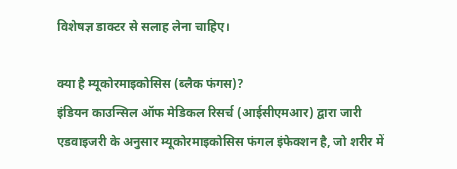विशेषज्ञ डाक्टर से सलाह लेना चाहिए।

क्या है म्यूकोरमाइकोसिस (ब्लैक फंगस)?
इंडियन काउन्सिल ऑफ मेडिकल रिसर्च (आईसीएमआर) द्वारा जारी एडवाइजरी के अनुसार म्यूकोरमाइकोसिस फंगल इंफेक्शन है, जो शरीर में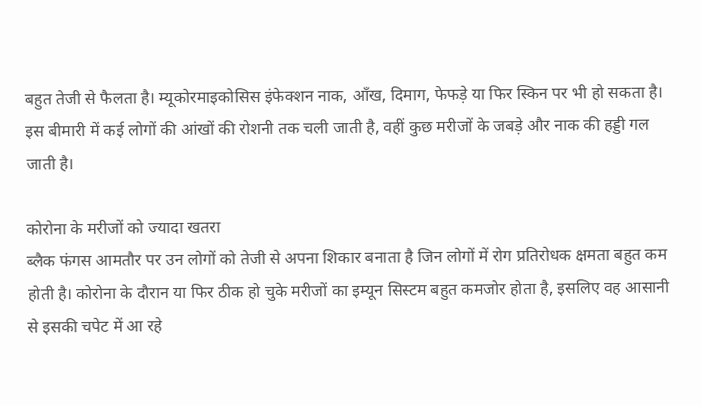बहुत तेजी से फैलता है। म्यूकोरमाइकोसिस इंफेक्शन नाक, आँख, दिमाग, फेफड़े या फिर स्किन पर भी हो सकता है। इस बीमारी में कई लोगों की आंखों की रोशनी तक चली जाती है, वहीं कुछ मरीजों के जबड़े और नाक की हड्डी गल जाती है।

कोरोना के मरीजों को ज्यादा खतरा
ब्लैक फंगस आमतौर पर उन लोगों को तेजी से अपना शिकार बनाता है जिन लोगों में रोग प्रतिरोधक क्षमता बहुत कम होती है। कोरोना के दौरान या फिर ठीक हो चुके मरीजों का इम्यून सिस्टम बहुत कमजोर होता है, इसलिए वह आसानी से इसकी चपेट में आ रहे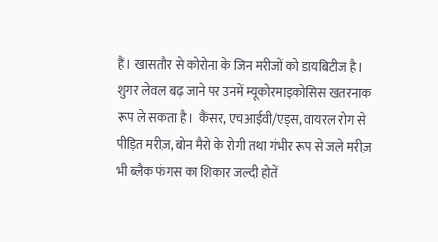हैं। खासतौर से कोरोना के जिन मरीजों को डायबिटीज है। शुगर लेवल बढ़ जाने पर उनमें म्यूकोरमाइकोसिस खतरनाक रूप ले सकता है।  कैंसर, एचआईवी/एड्स, वायरल रोग से पीड़ित मरीज़, बोन मैरो के रोगी तथा गंभीर रूप से जले मरीज़ भी ब्लैक फंगस का शिकार जल्दी होतें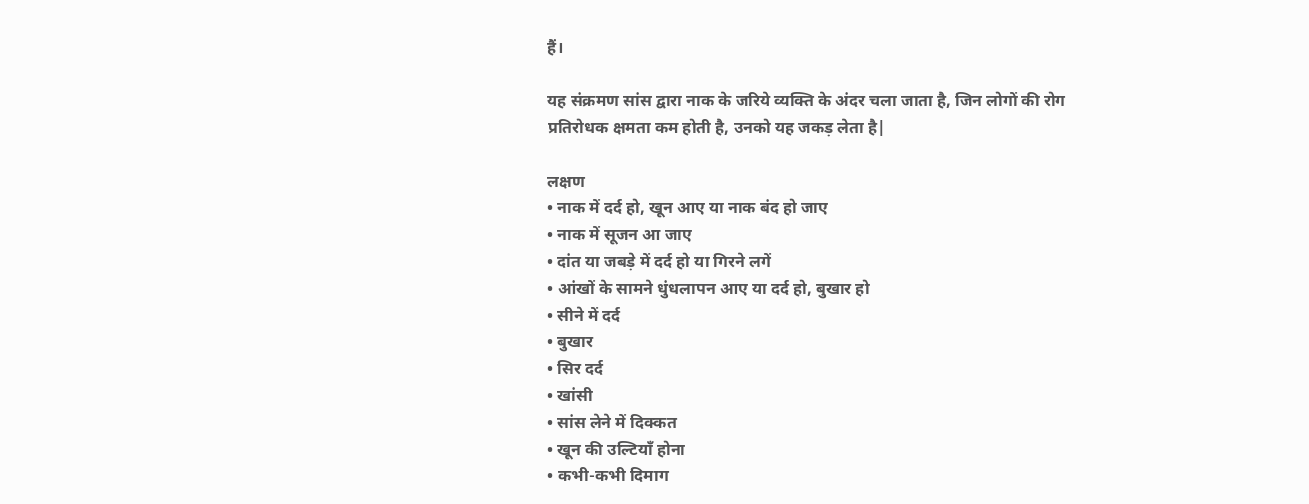हैं।

यह संक्रमण सांस द्वारा नाक के जरिये व्यक्ति के अंदर चला जाता है, जिन लोगों की रोग प्रतिरोधक क्षमता कम होती है, उनको यह जकड़ लेता है|

लक्षण
• नाक में दर्द हो, खून आए या नाक बंद हो जाए
• नाक में सूजन आ जाए
• दांत या जबड़े में दर्द हो या गिरने लगें
• आंखों के सामने धुंधलापन आए या दर्द हो, बुखार हो
• सीने में दर्द
• बुखार
• सिर दर्द
• खांसी
• सांस लेने में दिक्कत
• खून की उल्टियाँ होना
• कभी-कभी दिमाग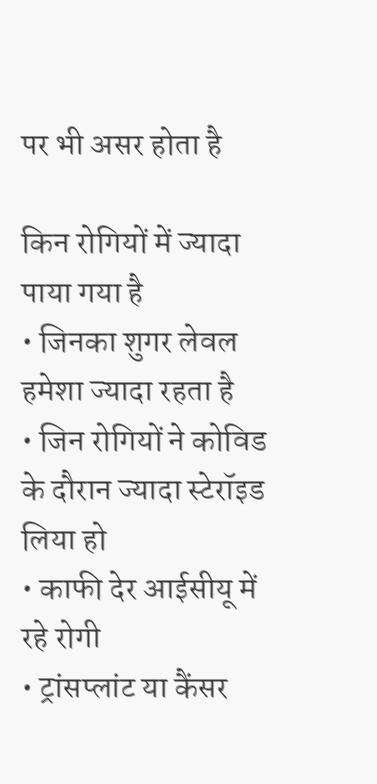पर भी असर होता है

किन रोगियों में ज्यादा पाया गया है
• जिनका शुगर लेवल हमेशा ज्यादा रहता है
• जिन रोगियों ने कोविड के दौरान ज्यादा स्टेरॉइड लिया हो
• काफी देर आईसीयू में रहे रोगी
• ट्रांसप्लांट या कैंसर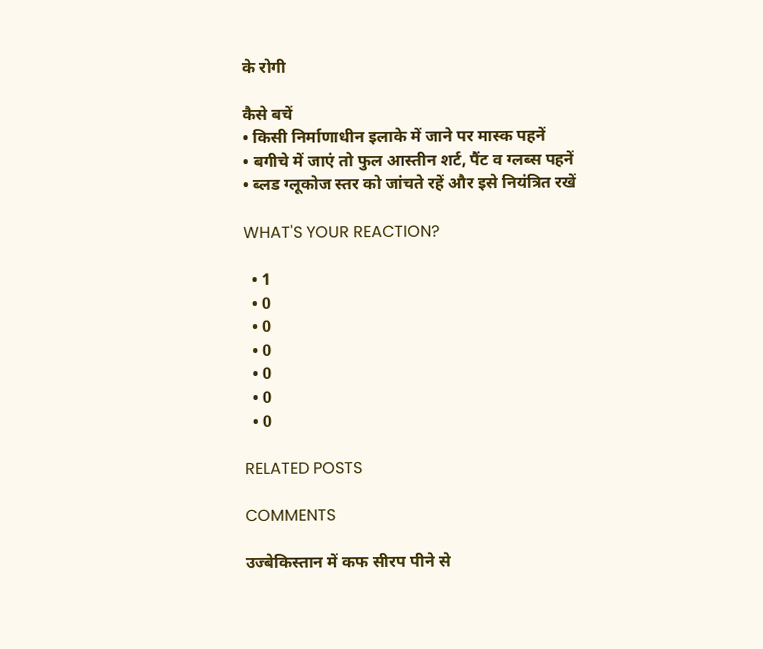के रोगी

कैसे बचें
• किसी निर्माणाधीन इलाके में जाने पर मास्क पहनें
• बगीचे में जाएं तो फुल आस्तीन शर्ट, पैंट व ग्लब्स पहनें
• ब्लड ग्लूकोज स्तर को जांचते रहें और इसे नियंत्रित रखें

WHAT'S YOUR REACTION?

  • 1
  • 0
  • 0
  • 0
  • 0
  • 0
  • 0

RELATED POSTS

COMMENTS

उज्बेकिस्तान में कफ सीरप पीने से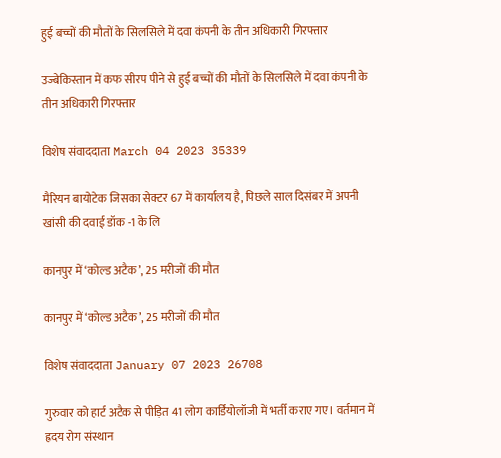हुई बच्चों की मौतों के सिलसिले में दवा कंपनी के तीन अधिकारी गिरफ्तार

उज्बेकिस्तान में कफ सीरप पीने से हुई बच्चों की मौतों के सिलसिले में दवा कंपनी के तीन अधिकारी गिरफ्तार

विशेष संवाददाता March 04 2023 35339

मैरियन बायोटेक जिसका सेक्टर 67 में कार्यालय है, पिछले साल दिसंबर में अपनी खांसी की दवाई डॉक -1 के लि

कानपुर में ‘कोल्ड अटैक’, 25 मरीजों की मौत

कानपुर में ‘कोल्ड अटैक’, 25 मरीजों की मौत

विशेष संवाददाता January 07 2023 26708

गुरुवार को हार्ट अटैक से पीड़ित 41 लोग कार्डियोलॉजी में भर्ती कराए गए। वर्तमान में ह्रदय रोग संस्थान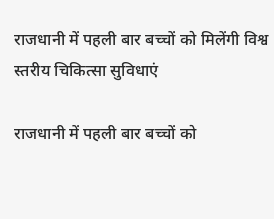राजधानी में पहली बार बच्चों को मिलेंगी विश्व स्तरीय चिकित्सा सुविधाएं

राजधानी में पहली बार बच्चों को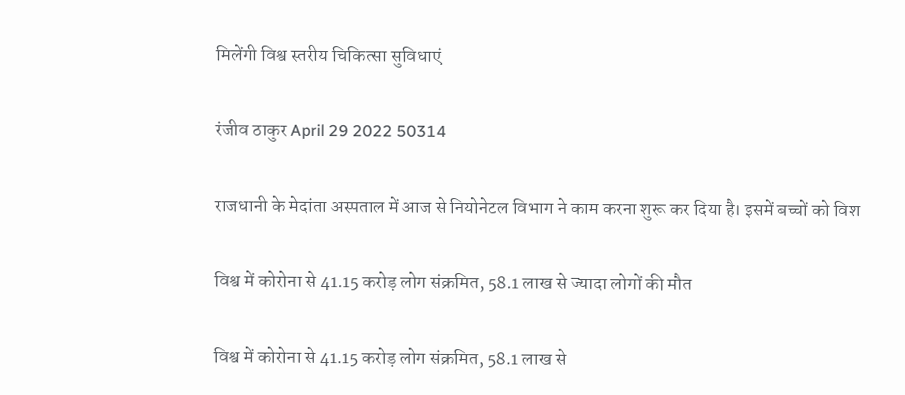मिलेंगी विश्व स्तरीय चिकित्सा सुविधाएं

रंजीव ठाकुर April 29 2022 50314

राजधानी के मेदांता अस्पताल में आज से नियोनेटल विभाग ने काम करना शुरू कर दिया है। इसमें बच्चों को विश

विश्व में कोरोना से 41.15 करोड़ लोग संक्रमित, 58.1 लाख से ज्यादा लोगों की मौत

विश्व में कोरोना से 41.15 करोड़ लोग संक्रमित, 58.1 लाख से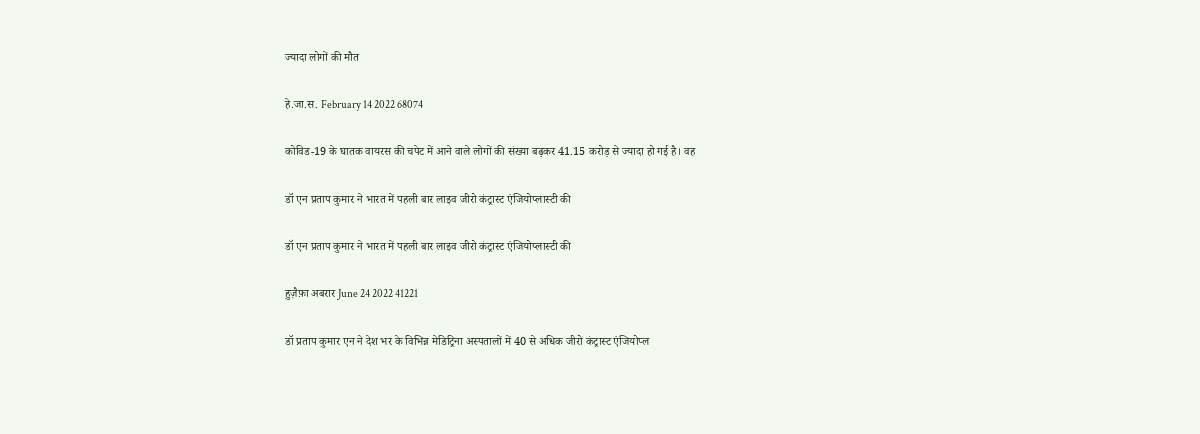ज्यादा लोगों की मौत

हे.जा.स. February 14 2022 68074

कोविड-19 के घातक वायरस की चपेट में आने वाले लोगों की संख्या बढ़कर 41.15 करोड़ से ज्यादा हो गई है। वह

डॉ एन प्रताप कुमार ने भारत में पहली बार लाइव जीरो कंट्रास्ट एंजियोप्लास्टी की

डॉ एन प्रताप कुमार ने भारत में पहली बार लाइव जीरो कंट्रास्ट एंजियोप्लास्टी की

हुज़ैफ़ा अबरार June 24 2022 41221

डॉ प्रताप कुमार एन ने देश भर के विभिन्न मेडिट्रिना अस्पतालों में 40 से अधिक जीरो कंट्रास्ट एंजियोप्ल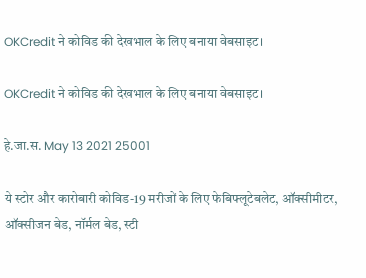OKCredit ने कोविड की देखभाल के लिए बनाया वेबसाइट।

OKCredit ने कोविड की देखभाल के लिए बनाया वेबसाइट।

हे.जा.स. May 13 2021 25001

ये स्टोर और कारोबारी कोविड-19 मरीजों के लिए फेबिफ्लूटेबलेट, ऑक्सीमीटर, ऑक्सीजन बेड, नॉर्मल बेड, स्टी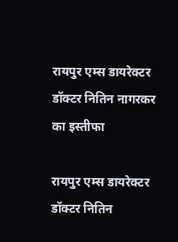रायपुर एम्स डायरेक्टर डॉक्टर नितिन नागरकर का इस्तीफा

रायपुर एम्स डायरेक्टर डॉक्टर नितिन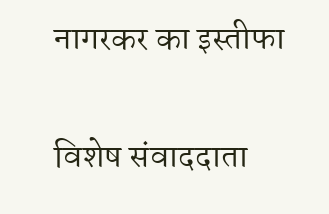नागरकर का इस्तीफा

विशेष संवाददाता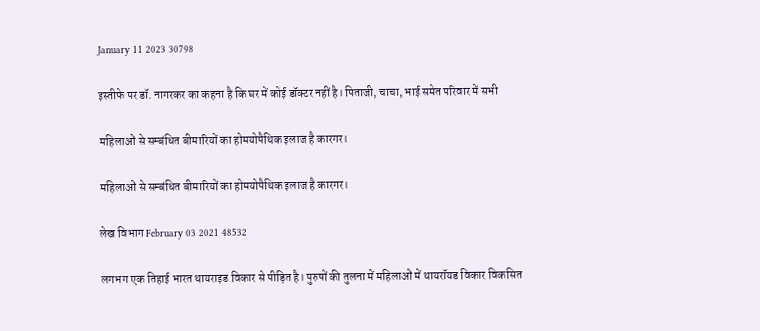January 11 2023 30798

इस्तीफे पर डॉ. नागरकर का कहना है कि घर में कोई डॉक्टर नहीं है। पिताजी, चाचा, भाई समेत परिवार में सभी

महिलाओं से सम्बंधित बीमारियों का होमयोपैथिक इलाज है कारगर।

महिलाओं से सम्बंधित बीमारियों का होमयोपैथिक इलाज है कारगर।

लेख विभाग February 03 2021 48532

लगभग एक तिहाई भारत थायराइड विकार से पीड़ित है। पुरुषों की तुलना में महिलाओं में थायरॉयड विकार विकसित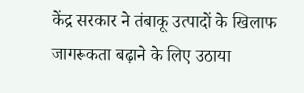केंद्र सरकार ने तंबाकू उत्पादों के खिलाफ जागरूकता बढ़ाने के लिए उठाया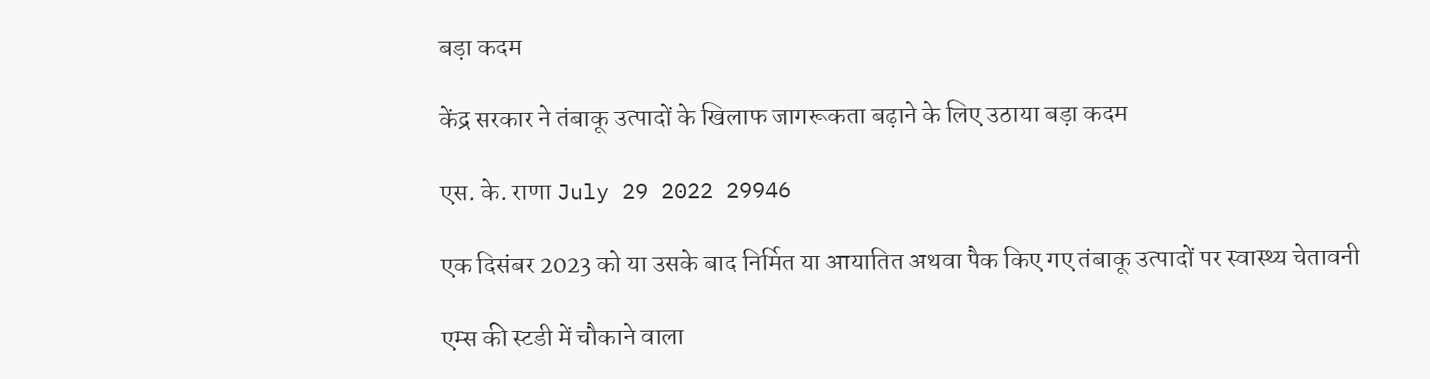बड़ा कदम

केंद्र सरकार ने तंबाकू उत्पादों के खिलाफ जागरूकता बढ़ाने के लिए उठाया बड़ा कदम

एस. के. राणा July 29 2022 29946

एक दिसंबर 2023 को या उसके बाद निर्मित या आयातित अथवा पैक किए गए तंबाकू उत्पादों पर स्वास्थ्य चेतावनी

एम्स की स्टडी में चौकाने वाला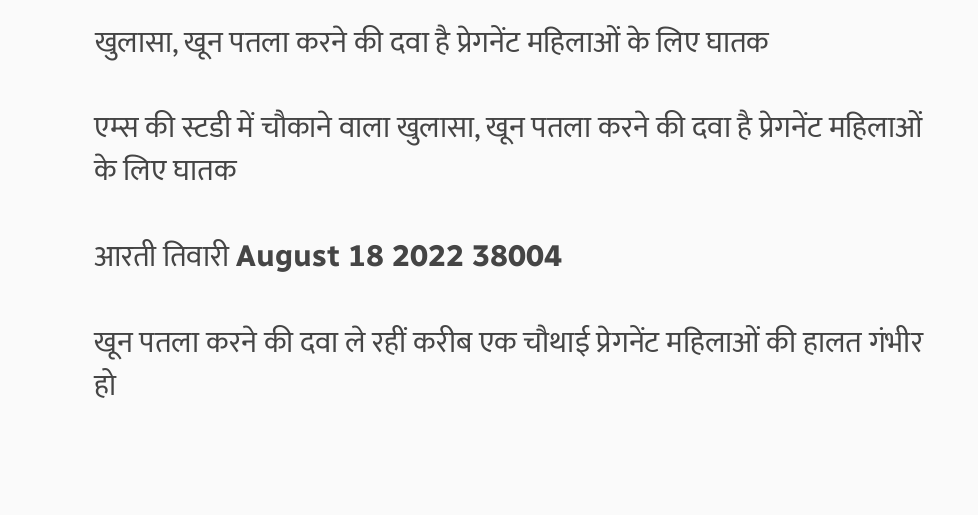खुलासा, खून पतला करने की दवा है प्रेगनेंट महिलाओं के लिए घातक

एम्स की स्टडी में चौकाने वाला खुलासा, खून पतला करने की दवा है प्रेगनेंट महिलाओं के लिए घातक

आरती तिवारी August 18 2022 38004

खून पतला करने की दवा ले रहीं करीब एक चौथाई प्रेगनेंट महिलाओं की हालत गंभीर हो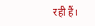रही हैं।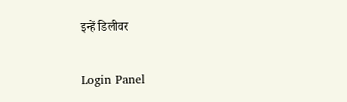इन्हें डिलीवर

Login Panel